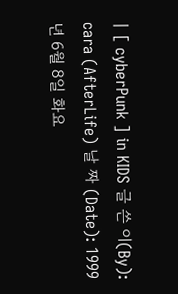| [ cyberPunk ] in KIDS 글 쓴 이(By): cara (AfterLife) 날 짜 (Date): 1999년 6월 8일 화요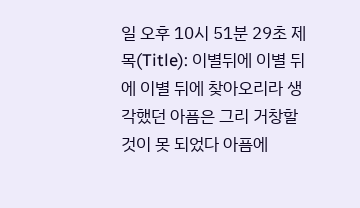일 오후 10시 51분 29초 제 목(Title): 이별뒤에 이별 뒤에 이별 뒤에 찾아오리라 생각했던 아픔은 그리 거창할 것이 못 되었다 아픔에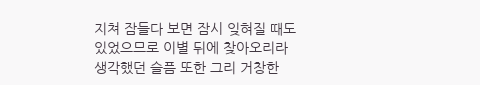지쳐 잠들다 보면 잠시 잊혀질 때도 있었으므로 이별 뒤에 찾아오리라 생각했던 슬픔 또한 그리 거창한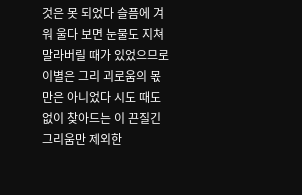것은 못 되었다 슬픔에 겨워 울다 보면 눈물도 지쳐 말라버릴 때가 있었으므로 이별은 그리 괴로움의 몫만은 아니었다 시도 때도 없이 찾아드는 이 끈질긴 그리움만 제외한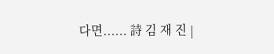다면...... 詩 김 재 진 |